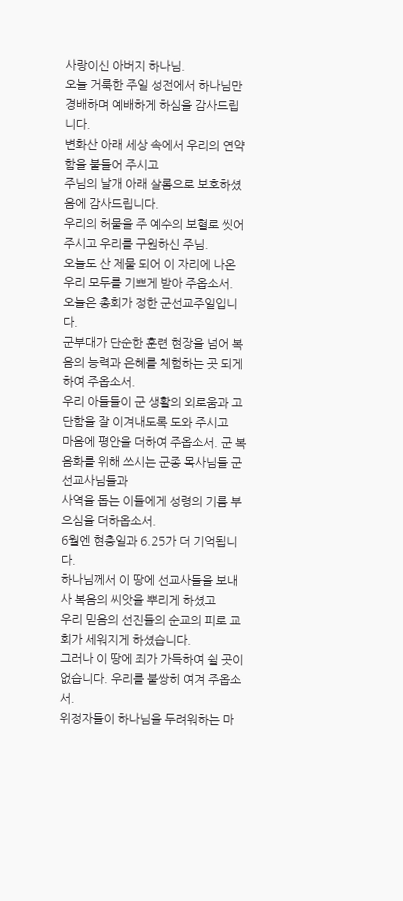사랑이신 아버지 하나님.
오늘 거룩한 주일 성전에서 하나님만 경배하며 예배하게 하심을 감사드립니다.
변화산 아래 세상 속에서 우리의 연약함을 붙들어 주시고
주님의 날개 아래 살롬으로 보호하셨음에 감사드립니다.
우리의 허물을 주 예수의 보혈로 씻어 주시고 우리를 구원하신 주님.
오늘도 산 제물 되어 이 자리에 나온 우리 모두를 기쁘게 받아 주옵소서.
오늘은 총회가 정한 군선교주일입니다.
군부대가 단순한 훈련 현장을 넘어 복음의 능력과 은혜를 체험하는 곳 되게 하여 주옵소서.
우리 아들들이 군 생활의 외로움과 고단함을 잘 이겨내도록 도와 주시고
마음에 평안을 더하여 주옵소서. 군 복음화를 위해 쓰시는 군종 목사님들 군 선교사님들과
사역을 돕는 이들에게 성령의 기름 부으심을 더하옵소서.
6월엔 현충일과 6.25가 더 기억됩니다.
하나님께서 이 땅에 선교사들을 보내사 복음의 씨앗을 뿌리게 하셨고
우리 믿음의 선진들의 순교의 피로 교회가 세워지게 하셨습니다.
그러나 이 땅에 죄가 가득하여 쉴 곳이 없습니다. 우리를 불쌍히 여겨 주옵소서.
위정자들이 하나님을 두려워하는 마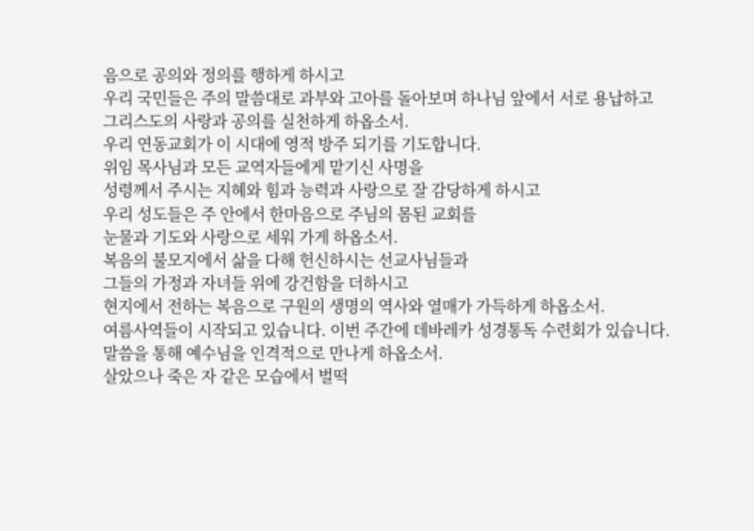음으로 공의와 정의를 행하게 하시고
우리 국민들은 주의 말씀대로 과부와 고아를 돌아보며 하나님 앞에서 서로 용납하고
그리스도의 사랑과 공의를 실천하게 하옵소서.
우리 연동교회가 이 시대에 영적 방주 되기를 기도합니다.
위임 목사님과 모든 교역자들에게 맡기신 사명을
성령께서 주시는 지혜와 힘과 능력과 사랑으로 잘 감당하게 하시고
우리 성도들은 주 안에서 한마음으로 주님의 몸된 교회를
눈물과 기도와 사랑으로 세워 가게 하옵소서.
복음의 불모지에서 삶을 다해 헌신하시는 선교사님들과
그들의 가정과 자녀들 위에 강건함을 더하시고
현지에서 전하는 복음으로 구원의 생명의 역사와 열매가 가득하게 하옵소서.
여름사역들이 시작되고 있습니다. 이번 주간에 데바레카 성경통독 수련회가 있습니다.
말씀을 통해 예수님을 인격적으로 만나게 하옵소서.
살았으나 죽은 자 같은 모습에서 벌떡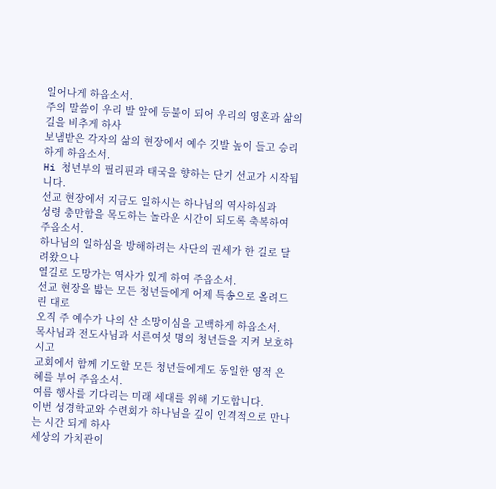일어나게 하옵소서.
주의 말씀이 우리 발 앞에 등불이 되어 우리의 영혼과 삶의 길을 비추게 하사
보냄받은 각자의 삶의 현장에서 예수 깃발 높이 들고 승리하게 하옵소서.
Hi 청년부의 필리핀과 태국을 향하는 단기 선교가 시작됩니다.
선교 현장에서 지금도 일하시는 하나님의 역사하심과
성령 충만함을 목도하는 놀라운 시간이 되도록 축복하여 주옵소서.
하나님의 일하심을 방해하려는 사단의 권세가 한 길로 달려왔으나
열길로 도망가는 역사가 있게 하여 주옵소서.
선교 현장을 밟는 모든 청년들에게 어제 특송으로 올려드린 대로
오직 주 예수가 나의 산 소망이심을 고백하게 하옵소서.
목사님과 전도사님과 서른여섯 명의 청년들을 지켜 보호하시고
교회에서 함께 기도할 모든 청년들에게도 동일한 영적 은혜를 부어 주옵소서.
여름 행사를 기다리는 미래 세대를 위해 기도합니다.
이번 성경학교와 수련회가 하나님을 깊이 인격적으로 만나는 시간 되게 하사
세상의 가치관이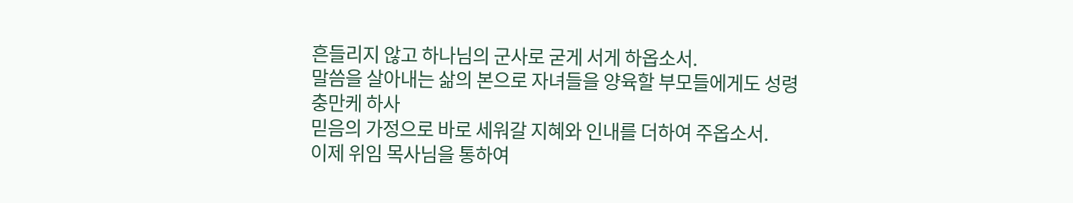흔들리지 않고 하나님의 군사로 굳게 서게 하옵소서.
말씀을 살아내는 삶의 본으로 자녀들을 양육할 부모들에게도 성령 충만케 하사
믿음의 가정으로 바로 세워갈 지혜와 인내를 더하여 주옵소서.
이제 위임 목사님을 통하여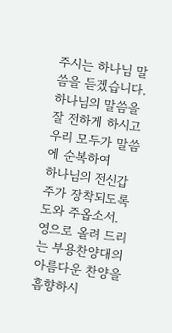주시는 하나님 말씀을 듣겠습니다.
하나님의 말씀을 잘 전하게 하시고 우리 모두가 말씀에 순복하여
하나님의 전신갑주가 장착되도록 도와 주옵소서.
영으로 올려 드리는 부용찬양대의 아름다운 찬양을 흠향하시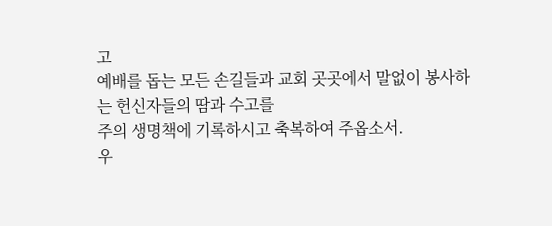고
예배를 돕는 모든 손길들과 교회 곳곳에서 말없이 봉사하는 헌신자들의 땀과 수고를
주의 생명책에 기록하시고 축복하여 주옵소서.
우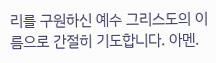리를 구원하신 예수 그리스도의 이름으로 간절히 기도합니다. 아멘.